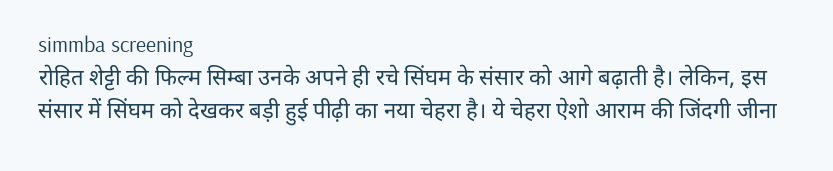simmba screening
रोहित शेट्टी की फिल्म सिम्बा उनके अपने ही रचे सिंघम के संसार को आगे बढ़ाती है। लेकिन, इस संसार में सिंघम को देखकर बड़ी हुई पीढ़ी का नया चेहरा है। ये चेहरा ऐशो आराम की जिंदगी जीना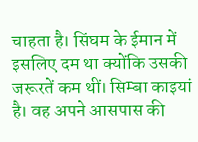चाहता है। सिंघम के ईमान में इसलिए दम था क्योंकि उसकी जरूरतें कम थीं। सिम्बा काइयां है। वह अपने आसपास की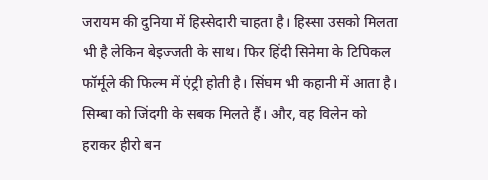जरायम की दुनिया में हिस्सेदारी चाहता है। हिस्सा उसको मिलता भी है लेकिन बेइज्जती के साथ। फिर हिंदी सिनेमा के टिपिकल फॉर्मूले की फिल्म में एंट्री होती है। सिंघम भी कहानी में आता है। सिम्बा को जिंदगी के सबक मिलते हैं। और, वह विलेन को हराकर हीरो बन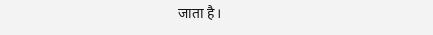जाता है।